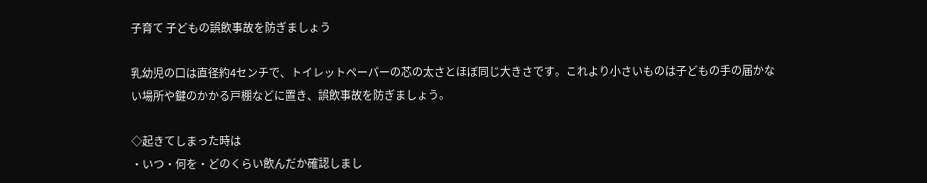子育て 子どもの誤飲事故を防ぎましょう

乳幼児の口は直径約4センチで、トイレットペーパーの芯の太さとほぼ同じ大きさです。これより小さいものは子どもの手の届かない場所や鍵のかかる戸棚などに置き、誤飲事故を防ぎましょう。

◇起きてしまった時は
・いつ・何を・どのくらい飲んだか確認しまし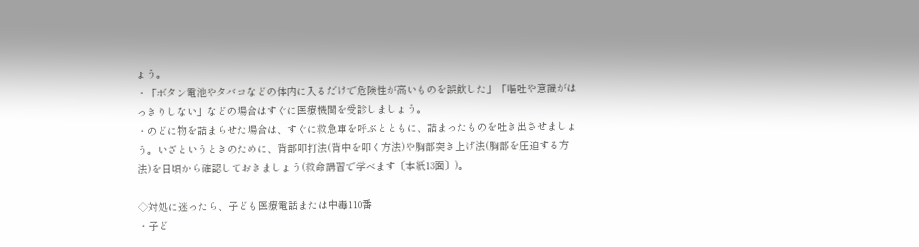ょう。
・「ボタン電池やタバコなどの体内に入るだけで危険性が高いものを誤飲した」「嘔吐や意識がはっきりしない」などの場合はすぐに医療機関を受診しましょう。
・のどに物を詰まらせた場合は、すぐに救急車を呼ぶとともに、詰まったものを吐き出させましょう。いざというときのために、背部叩打法(背中を叩く方法)や胸部突き上げ法(胸部を圧迫する方法)を日頃から確認しておきましょう(救命講習で学べます〔本紙13面〕)。

◇対処に迷ったら、子ども医療電話または中毒110番
・子ど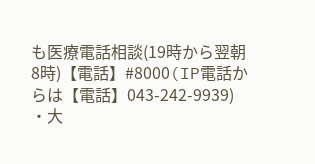も医療電話相談(19時から翌朝8時)【電話】#8000(IP電話からは【電話】043-242-9939)
・大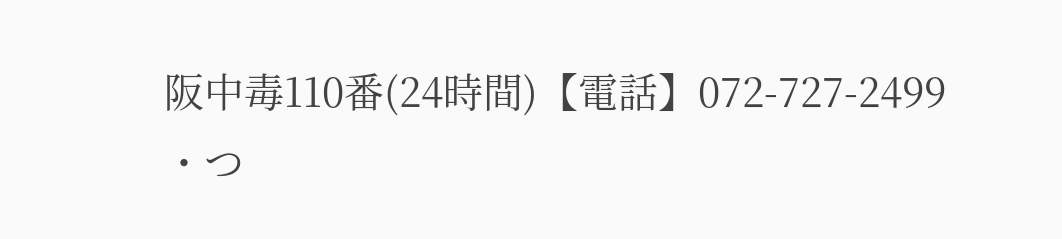阪中毒110番(24時間)【電話】072-727-2499
・つ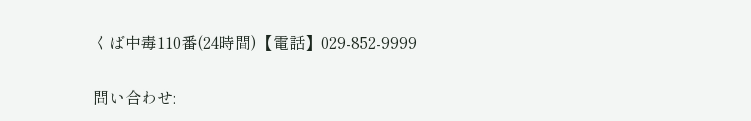くば中毒110番(24時間)【電話】029-852-9999

問い合わせ: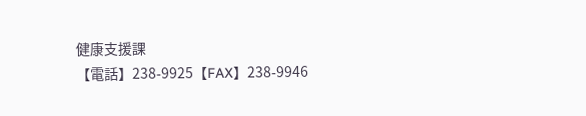健康支援課
【電話】238-9925【FAX】238-9946